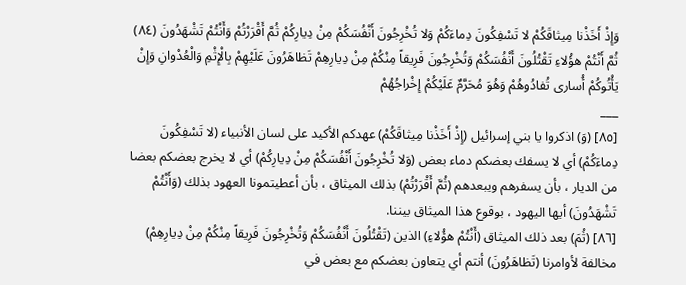وَإِذْ أَخَذْنا مِيثاقَكُمْ لا تَسْفِكُونَ دِماءَكُمْ وَلا تُخْرِجُونَ أَنْفُسَكُمْ مِنْ دِيارِكُمْ ثُمَّ أَقْرَرْتُمْ وَأَنْتُمْ تَشْهَدُونَ (٨٤) ثُمَّ أَنْتُمْ هؤُلاءِ تَقْتُلُونَ أَنْفُسَكُمْ وَتُخْرِجُونَ فَرِيقاً مِنْكُمْ مِنْ دِيارِهِمْ تَظاهَرُونَ عَلَيْهِمْ بِالْإِثْمِ وَالْعُدْوانِ وَإِنْ يَأْتُوكُمْ أُسارى تُفادُوهُمْ وَهُوَ مُحَرَّمٌ عَلَيْكُمْ إِخْراجُهُمْ
___
[٨٥] (وَ) اذكروا يا بني إسرائيل (إِذْ أَخَذْنا مِيثاقَكُمْ) عهدكم الأكيد على لسان الأنبياء (لا تَسْفِكُونَ دِماءَكُمْ) أي لا يسفك بعضكم دماء بعض (وَلا تُخْرِجُونَ أَنْفُسَكُمْ مِنْ دِيارِكُمْ) أي لا يخرج بعضكم بعضا من الديار ، بأن يسفرهم ويبعدهم (ثُمَّ أَقْرَرْتُمْ) بذلك الميثاق ، بأن أعطيتمونا العهود بذلك (وَأَنْتُمْ تَشْهَدُونَ) أيها اليهود ، بوقوع هذا الميثاق بيننا.
[٨٦] (ثُمَ) بعد ذلك الميثاق (أَنْتُمْ هؤُلاءِ) الذين (تَقْتُلُونَ أَنْفُسَكُمْ وَتُخْرِجُونَ فَرِيقاً مِنْكُمْ مِنْ دِيارِهِمْ) مخالفة لأوامرنا (تَظاهَرُونَ) أنتم أي يتعاون بعضكم مع بعض في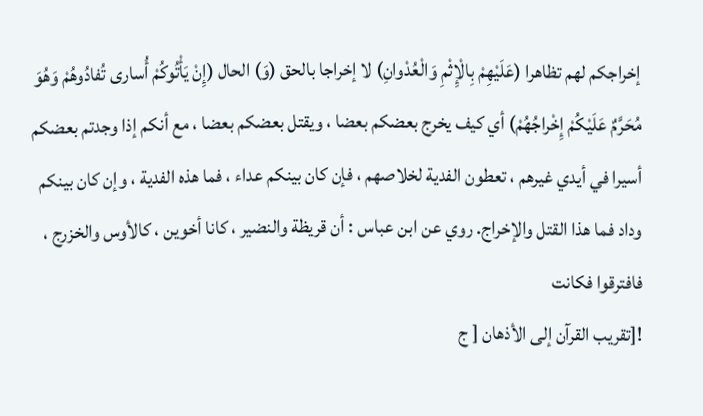إخراجكم لهم تظاهرا (عَلَيْهِمْ بِالْإِثْمِ وَالْعُدْوانِ) لا إخراجا بالحق (وَ) الحال (إِنْ يَأْتُوكُمْ أُسارى تُفادُوهُمْ وَهُوَ مُحَرَّمٌ عَلَيْكُمْ إِخْراجُهُمْ) أي كيف يخرج بعضكم بعضا ، ويقتل بعضكم بعضا ، مع أنكم إذا وجدتم بعضكم أسيرا في أيدي غيرهم ، تعطون الفدية لخلاصهم ، فإن كان بينكم عداء ، فما هذه الفدية ، وإن كان بينكم وداد فما هذا القتل والإخراج. روي عن ابن عباس : أن قريظة والنضير ، كانا أخوين ، كالأوس والخزرج ، فافترقوا فكانت
![تقريب القرآن إلى الأذهان [ ج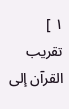١ ] تقريب القرآن إلى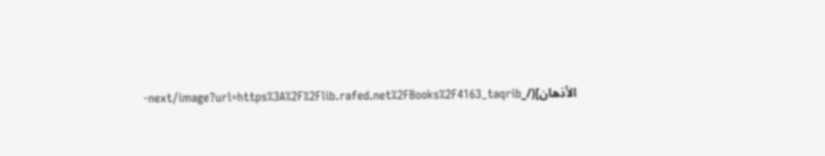الأذهان](/_next/image?url=https%3A%2F%2Flib.rafed.net%2FBooks%2F4163_taqrib-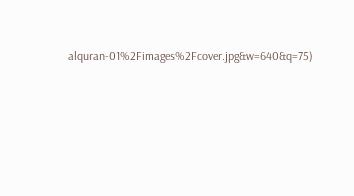alquran-01%2Fimages%2Fcover.jpg&w=640&q=75)